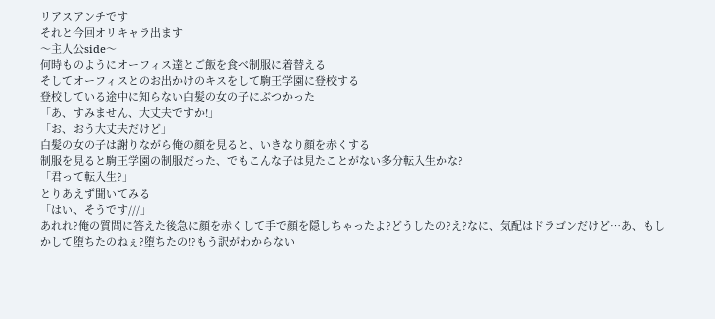リアスアンチです
それと今回オリキャラ出ます
〜主人公side〜
何時ものようにオーフィス達とご飯を食べ制服に着替える
そしてオーフィスとのお出かけのキスをして駒王学園に登校する
登校している途中に知らない白髪の女の子にぶつかった
「あ、すみません、大丈夫ですか!」
「お、おう大丈夫だけど」
白髪の女の子は謝りながら俺の顔を見ると、いきなり顔を赤くする
制服を見ると駒王学園の制服だった、でもこんな子は見たことがない多分転入生かな?
「君って転入生?」
とりあえず聞いてみる
「はい、そうです///」
あれれ?俺の質問に答えた後急に顔を赤くして手で顔を隠しちゃったよ?どうしたの?え?なに、気配はドラゴンだけど…あ、もしかして堕ちたのねぇ?堕ちたの⁉もう訳がわからない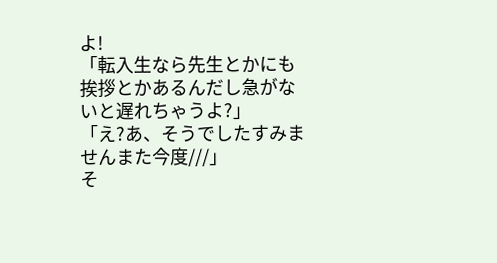よ!
「転入生なら先生とかにも挨拶とかあるんだし急がないと遅れちゃうよ?」
「え?あ、そうでしたすみませんまた今度///」
そ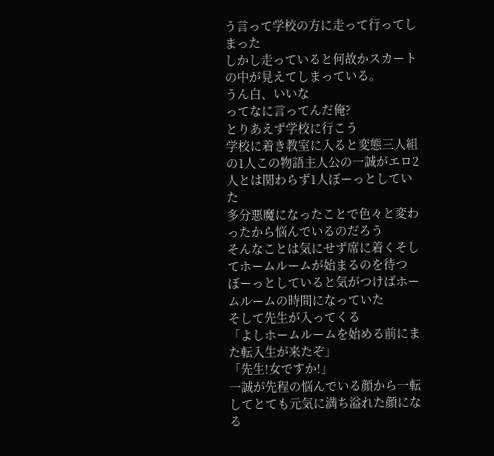う言って学校の方に走って行ってしまった
しかし走っていると何故かスカートの中が見えてしまっている。
うん白、いいな
ってなに言ってんだ俺?
とりあえず学校に行こう
学校に着き教室に入ると変態三人組の1人この物語主人公の一誠がエロ2人とは関わらず1人ぼーっとしていた
多分悪魔になったことで色々と変わったから悩んでいるのだろう
そんなことは気にせず席に着くそしてホームルームが始まるのを待つ
ぼーっとしていると気がつけばホームルームの時間になっていた
そして先生が入ってくる
「よしホームルームを始める前にまた転入生が来たぞ」
「先生!女ですか!」
一誠が先程の悩んでいる顔から一転してとても元気に満ち溢れた顔になる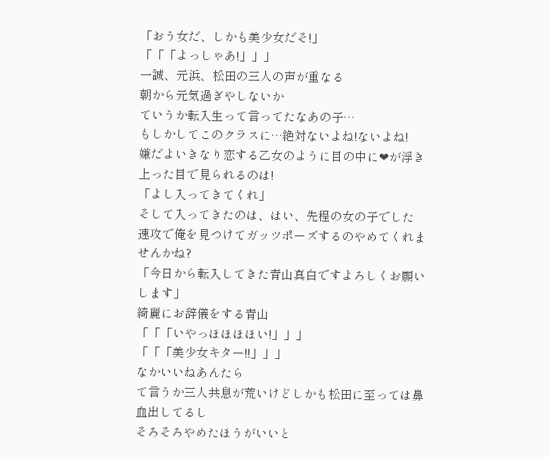「おう女だ、しかも美少女だそ!」
「「「よっしゃあ!」」」
一誠、元浜、松田の三人の声が重なる
朝から元気過ぎやしないか
ていうか転入生って言ってたなあの子…
もしかしてこのクラスに…絶対ないよね!ないよね!
嫌だよいきなり恋する乙女のように目の中に❤が浮き上った目で見られるのは!
「よし入ってきてくれ」
そして入ってきたのは、はい、先程の女の子でした
速攻で俺を見つけてガッツポーズするのやめてくれませんかね?
「今日から転入してきた青山真白ですよろしくお願いします」
綺麗にお辞儀をする青山
「「「いやっほほほほい!」」」
「「「美少女キター!!」」」
なかいいねあんたら
て言うか三人共息が荒いけどしかも松田に至っては鼻血出してるし
そろそろやめたほうがいいと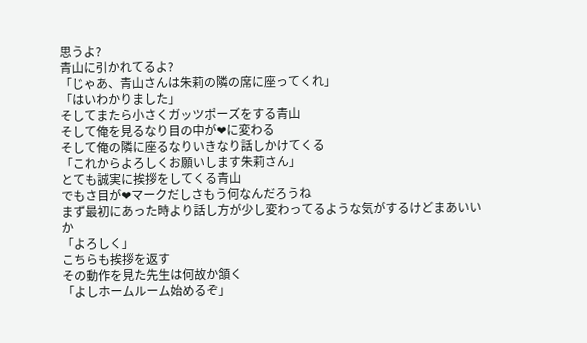思うよ?
青山に引かれてるよ?
「じゃあ、青山さんは朱莉の隣の席に座ってくれ」
「はいわかりました」
そしてまたら小さくガッツポーズをする青山
そして俺を見るなり目の中が❤に変わる
そして俺の隣に座るなりいきなり話しかけてくる
「これからよろしくお願いします朱莉さん」
とても誠実に挨拶をしてくる青山
でもさ目が❤マークだしさもう何なんだろうね
まず最初にあった時より話し方が少し変わってるような気がするけどまあいいか
「よろしく」
こちらも挨拶を返す
その動作を見た先生は何故か頷く
「よしホームルーム始めるぞ」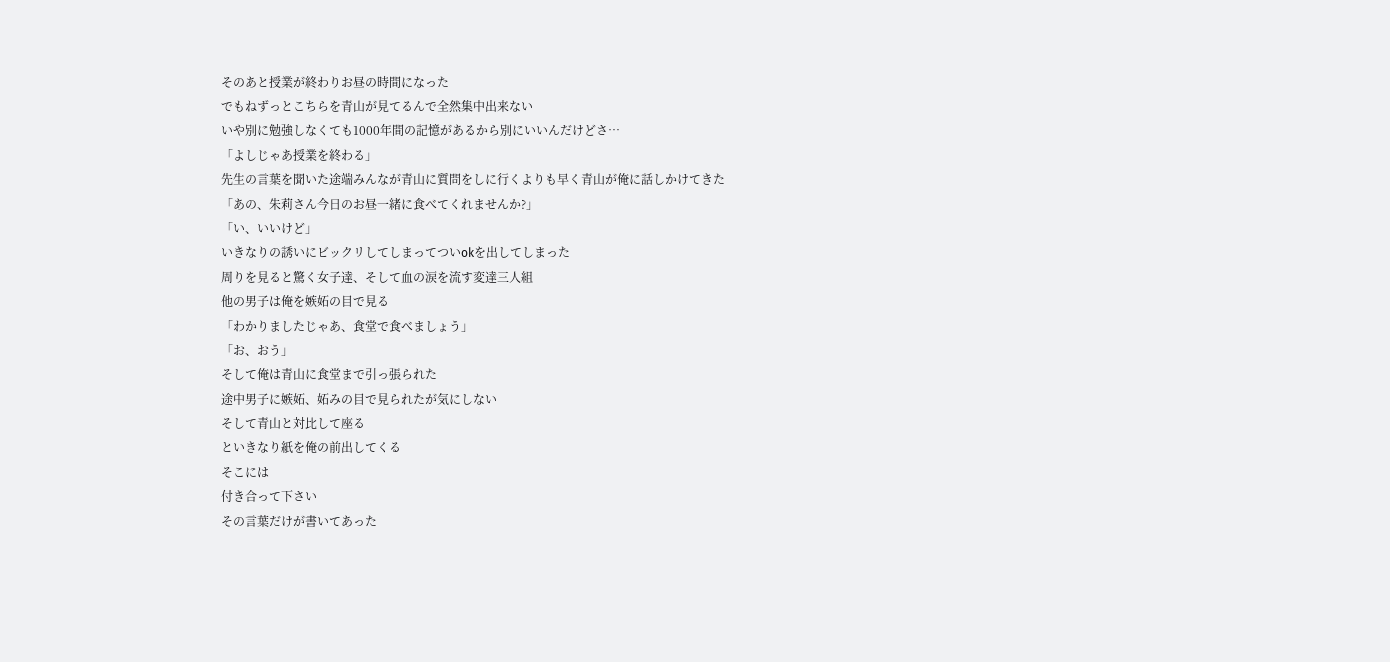そのあと授業が終わりお昼の時間になった
でもねずっとこちらを青山が見てるんで全然集中出来ない
いや別に勉強しなくても1000年間の記憶があるから別にいいんだけどさ…
「よしじゃあ授業を終わる」
先生の言葉を聞いた途端みんなが青山に質問をしに行くよりも早く青山が俺に話しかけてきた
「あの、朱莉さん今日のお昼一緒に食べてくれませんか?」
「い、いいけど」
いきなりの誘いにビックリしてしまってついokを出してしまった
周りを見ると驚く女子達、そして血の涙を流す変達三人組
他の男子は俺を嫉妬の目で見る
「わかりましたじゃあ、食堂で食べましょう」
「お、おう」
そして俺は青山に食堂まで引っ張られた
途中男子に嫉妬、妬みの目で見られたが気にしない
そして青山と対比して座る
といきなり紙を俺の前出してくる
そこには
付き合って下さい
その言葉だけが書いてあった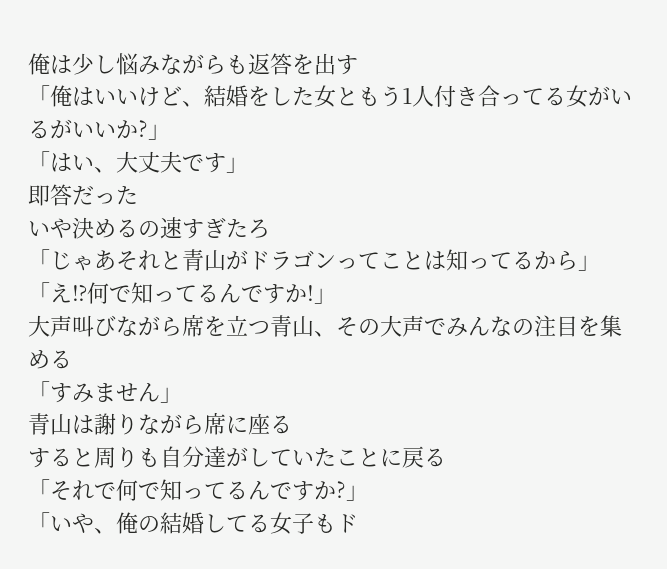俺は少し悩みながらも返答を出す
「俺はいいけど、結婚をした女ともう1人付き合ってる女がいるがいいか?」
「はい、大丈夫です」
即答だった
いや決めるの速すぎたろ
「じゃあそれと青山がドラゴンってことは知ってるから」
「え⁉何で知ってるんですか!」
大声叫びながら席を立つ青山、その大声でみんなの注目を集める
「すみません」
青山は謝りながら席に座る
すると周りも自分達がしていたことに戻る
「それで何で知ってるんですか?」
「いや、俺の結婚してる女子もド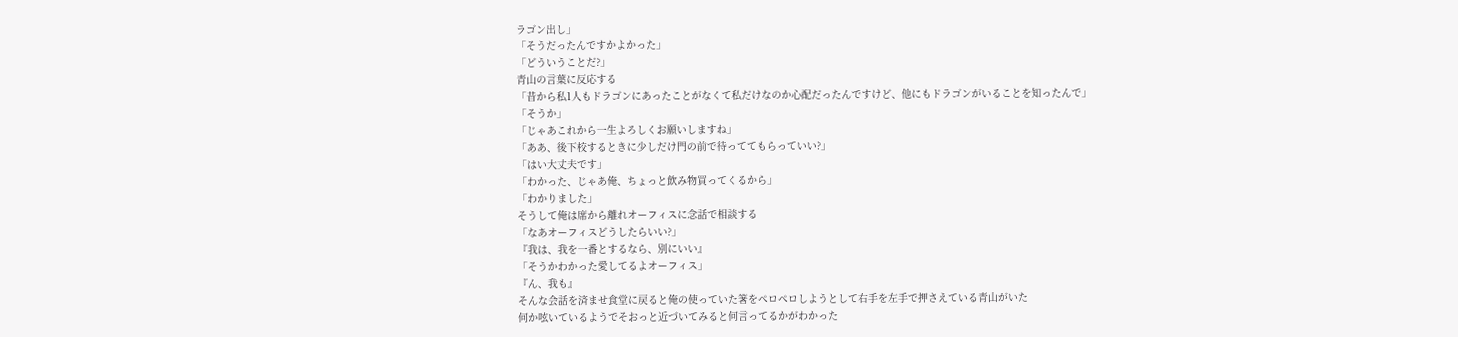ラゴン出し」
「そうだったんですかよかった」
「どういうことだ?」
青山の言葉に反応する
「昔から私1人もドラゴンにあったことがなくて私だけなのか心配だったんですけど、他にもドラゴンがいることを知ったんで」
「そうか」
「じゃあこれから一生よろしくお願いしますね」
「ああ、後下校するときに少しだけ門の前で待っててもらっていい?」
「はい大丈夫です」
「わかった、じゃあ俺、ちょっと飲み物買ってくるから」
「わかりました」
そうして俺は席から離れオーフィスに念話で相談する
「なあオーフィスどうしたらいい?」
『我は、我を一番とするなら、別にいい』
「そうかわかった愛してるよオーフィス」
『ん、我も』
そんな会話を済ませ食堂に戻ると俺の使っていた箸をペロペロしようとして右手を左手で押さえている青山がいた
何か呟いているようでそおっと近づいてみると何言ってるかがわかった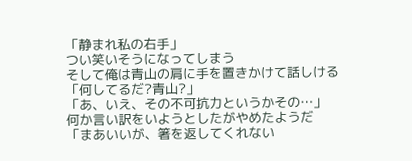「静まれ私の右手」
つい笑いそうになってしまう
そして俺は青山の肩に手を置きかけて話しける
「何してるだ?青山?」
「あ、いえ、その不可抗力というかその…」
何か言い訳をいようとしたがやめたようだ
「まあいいが、箸を返してくれない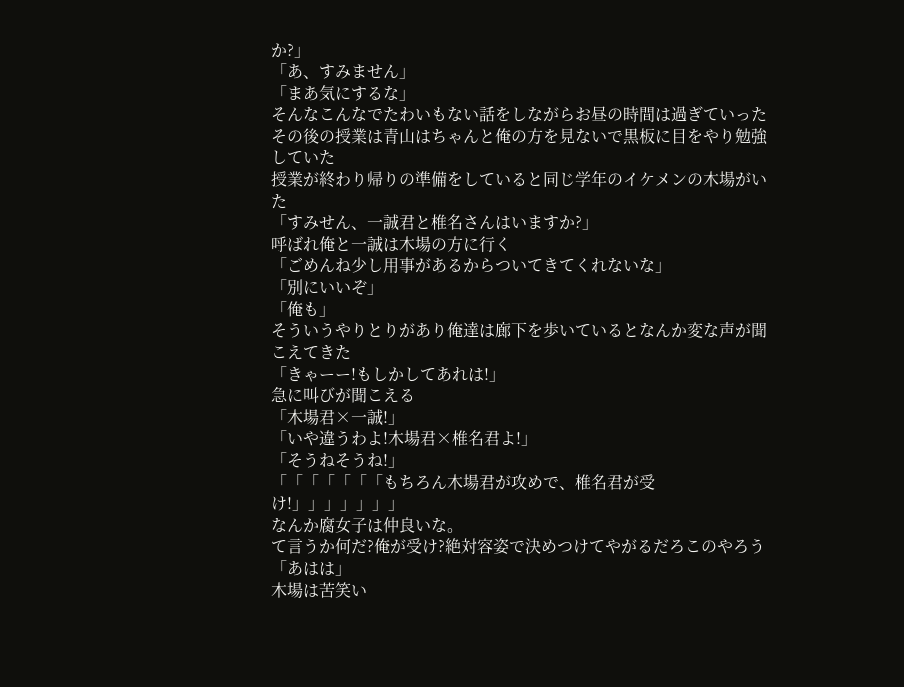か?」
「あ、すみません」
「まあ気にするな」
そんなこんなでたわいもない話をしながらお昼の時間は過ぎていった
その後の授業は青山はちゃんと俺の方を見ないで黒板に目をやり勉強していた
授業が終わり帰りの準備をしていると同じ学年のイケメンの木場がいた
「すみせん、一誠君と椎名さんはいますか?」
呼ばれ俺と一誠は木場の方に行く
「ごめんね少し用事があるからついてきてくれないな」
「別にいいぞ」
「俺も」
そういうやりとりがあり俺達は廊下を歩いているとなんか変な声が聞こえてきた
「きゃーー!もしかしてあれは!」
急に叫びが聞こえる
「木場君×一誠!」
「いや違うわよ!木場君×椎名君よ!」
「そうねそうね!」
「「「「「「「もちろん木場君が攻めで、椎名君が受け!」」」」」」」
なんか腐女子は仲良いな。
て言うか何だ?俺が受け?絶対容姿で決めつけてやがるだろこのやろう
「あはは」
木場は苦笑い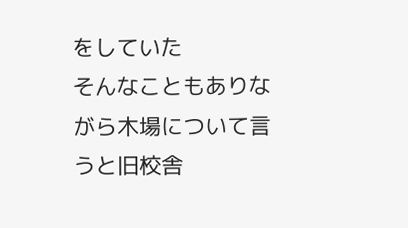をしていた
そんなこともありながら木場について言うと旧校舎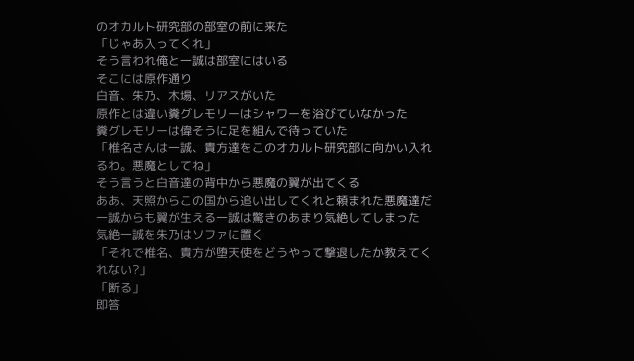のオカルト研究部の部室の前に来た
「じゃあ入ってくれ」
そう言われ俺と一誠は部室にはいる
そこには原作通り
白音、朱乃、木場、リアスがいた
原作とは違い糞グレモリーはシャワーを浴びていなかった
糞グレモリーは偉そうに足を組んで待っていた
「椎名さんは一誠、貴方達をこのオカルト研究部に向かい入れるわ。悪魔としてね」
そう言うと白音達の背中から悪魔の翼が出てくる
ああ、天照からこの国から追い出してくれと頼まれた悪魔達だ
一誠からも翼が生える一誠は驚きのあまり気絶してしまった
気絶一誠を朱乃はソファに置く
「それで椎名、貴方が堕天使をどうやって撃退したか教えてくれない?」
「断る」
即答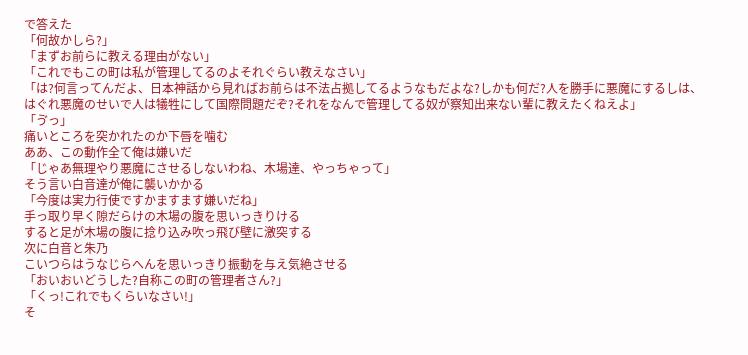で答えた
「何故かしら?」
「まずお前らに教える理由がない」
「これでもこの町は私が管理してるのよそれぐらい教えなさい」
「は?何言ってんだよ、日本神話から見ればお前らは不法占拠してるようなもだよな?しかも何だ?人を勝手に悪魔にするしは、はぐれ悪魔のせいで人は犠牲にして国際問題だぞ?それをなんで管理してる奴が察知出来ない輩に教えたくねえよ」
「ゔっ」
痛いところを突かれたのか下唇を噛む
ああ、この動作全て俺は嫌いだ
「じゃあ無理やり悪魔にさせるしないわね、木場達、やっちゃって」
そう言い白音達が俺に襲いかかる
「今度は実力行使ですかますます嫌いだね」
手っ取り早く隙だらけの木場の腹を思いっきりける
すると足が木場の腹に捻り込み吹っ飛び壁に激突する
次に白音と朱乃
こいつらはうなじらへんを思いっきり振動を与え気絶させる
「おいおいどうした?自称この町の管理者さん?」
「くっ!これでもくらいなさい!」
そ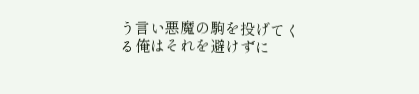う言い悪魔の駒を投げてくる俺はそれを避けずに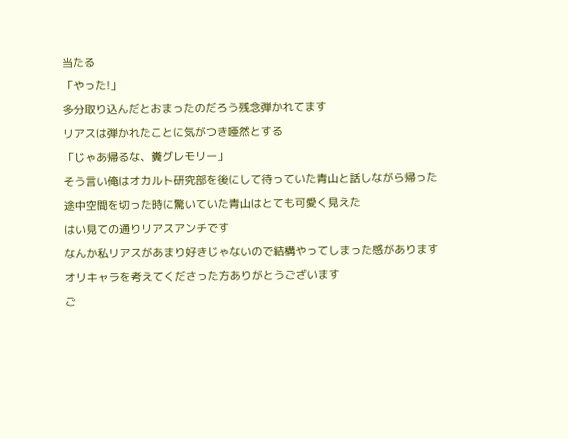当たる
「やった!」
多分取り込んだとおまったのだろう残念弾かれてます
リアスは弾かれたことに気がつき唖然とする
「じゃあ帰るな、糞グレモリー」
そう言い俺はオカルト研究部を後にして待っていた青山と話しながら帰った
途中空間を切った時に驚いていた青山はとても可愛く見えた
はい見ての通りリアスアンチです
なんか私リアスがあまり好きじゃないので結構やってしまった感があります
オリキャラを考えてくださった方ありがとうございます
ご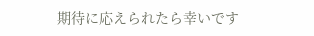期待に応えられたら幸いです